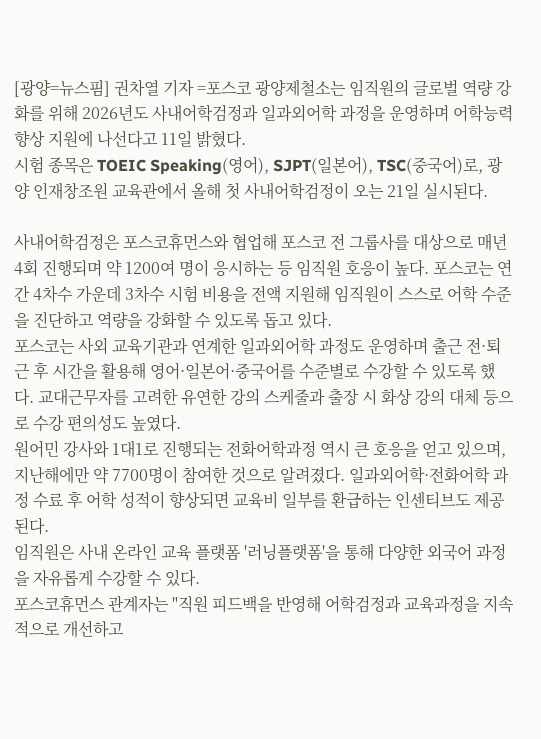[광양=뉴스핌] 권차열 기자 =포스코 광양제철소는 임직원의 글로벌 역량 강화를 위해 2026년도 사내어학검정과 일과외어학 과정을 운영하며 어학능력 향상 지원에 나선다고 11일 밝혔다.
시험 종목은 TOEIC Speaking(영어), SJPT(일본어), TSC(중국어)로, 광양 인재창조원 교육관에서 올해 첫 사내어학검정이 오는 21일 실시된다.

사내어학검정은 포스코휴먼스와 협업해 포스코 전 그룹사를 대상으로 매년 4회 진행되며 약 1200여 명이 응시하는 등 임직원 호응이 높다. 포스코는 연간 4차수 가운데 3차수 시험 비용을 전액 지원해 임직원이 스스로 어학 수준을 진단하고 역량을 강화할 수 있도록 돕고 있다.
포스코는 사외 교육기관과 연계한 일과외어학 과정도 운영하며 출근 전·퇴근 후 시간을 활용해 영어·일본어·중국어를 수준별로 수강할 수 있도록 했다. 교대근무자를 고려한 유연한 강의 스케줄과 출장 시 화상 강의 대체 등으로 수강 편의성도 높였다.
원어민 강사와 1대1로 진행되는 전화어학과정 역시 큰 호응을 얻고 있으며, 지난해에만 약 7700명이 참여한 것으로 알려졌다. 일과외어학·전화어학 과정 수료 후 어학 성적이 향상되면 교육비 일부를 환급하는 인센티브도 제공된다.
임직원은 사내 온라인 교육 플랫폼 '러닝플랫폼'을 통해 다양한 외국어 과정을 자유롭게 수강할 수 있다.
포스코휴먼스 관계자는 "직원 피드백을 반영해 어학검정과 교육과정을 지속적으로 개선하고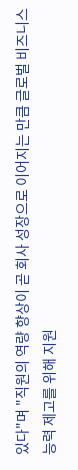있다"며 "직원의 역량 향상이 곧 회사 성장으로 이어지는 만큼 글로벌 비즈니스 능력 제고를 위해 지원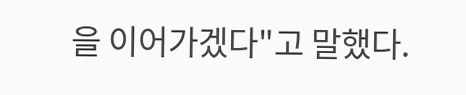을 이어가겠다"고 말했다.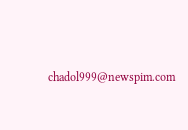chadol999@newspim.com